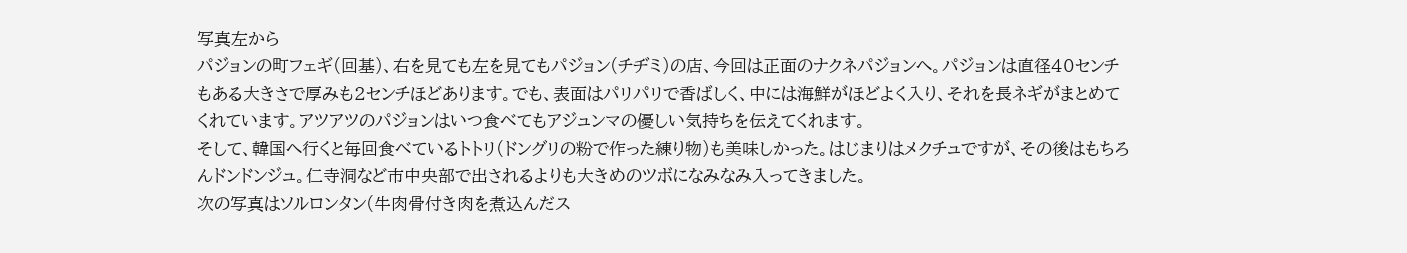写真左から
パジョンの町フェギ(回基)、右を見ても左を見てもパジョン(チヂミ)の店、今回は正面のナクネパジョンへ。パジョンは直径40センチもある大きさで厚みも2センチほどあります。でも、表面はパリパリで香ばしく、中には海鮮がほどよく入り、それを長ネギがまとめてくれています。アツアツのパジョンはいつ食べてもアジュンマの優しい気持ちを伝えてくれます。
そして、韓国へ行くと毎回食べているトトリ(ドングリの粉で作った練り物)も美味しかった。はじまりはメクチュですが、その後はもちろんドンドンジュ。仁寺洞など市中央部で出されるよりも大きめのツボになみなみ入ってきました。
次の写真はソルロンタン(牛肉骨付き肉を煮込んだス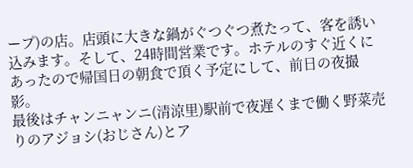ープ)の店。店頭に大きな鍋がぐつぐつ煮たって、客を誘い込みます。そして、24時間営業です。ホテルのすぐ近くにあったので帰国日の朝食で頂く予定にして、前日の夜撮影。
最後はチャンニャンニ(清涼里)駅前で夜遅くまで働く野菜売りのアジョシ(おじさん)とア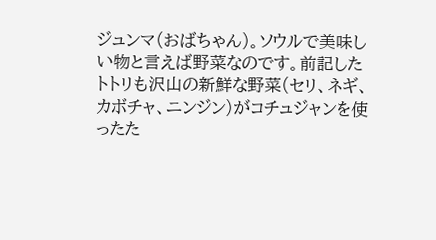ジュンマ(おばちゃん)。ソウルで美味しい物と言えば野菜なのです。前記したトトリも沢山の新鮮な野菜(セリ、ネギ、カボチャ、ニンジン)がコチュジャンを使ったた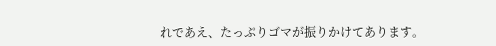れであえ、たっぷりゴマが振りかけてあります。